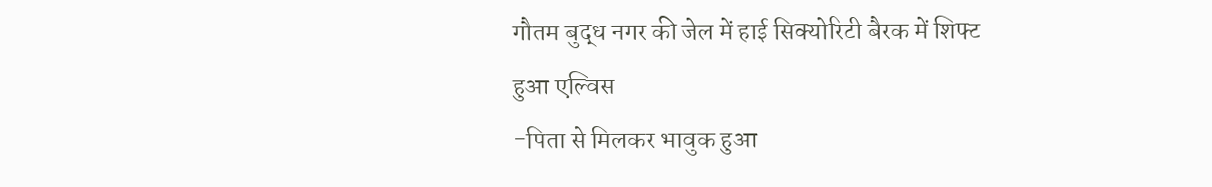गौतम बुद्ध नगर की जेल में हाई सिक्योरिटी बैरक में शिफ्ट हुआ एल्विस
-पिता से मिलकर भावुक हुआ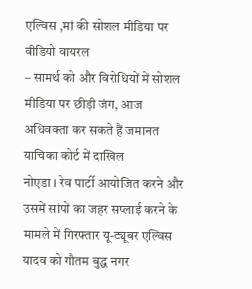एल्विस ,मां की सोशल मीडिया पर वीडियो वायरल
– सामर्थ को और विरोधियों में सोशल मीडिया पर छीड़ी जंग, आज अधिवक्ता कर सकते हैं जमानत याचिका कोर्ट में दाखिल
नोएडा । रेव पार्टी आयोजित करने और उसमें सांपों का जहर सप्लाई करने के मामले में गिरफ्तार यू-ट्यूबर एल्विस यादव को गौतम बुद्ध नगर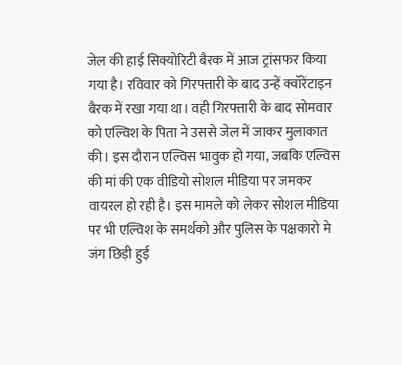जेल की हाई सिक्योरिटी बैरक में आज ट्रांसफर किया गया है। रविवार को गिरफ्तारी के बाद उन्हें क्वॉरेंटाइन बैरक में रखा गया था। वही गिरफ्तारी के बाद सोमवार को एल्विश के पिता ने उससे जेल में जाकर मुलाकात की। इस दौरान एल्विस भावुक हो गया, जबकि एल्विस की मां की एक वीडियो सोशल मीडिया पर जमकर वायरल हो रही है। इस मामले को लेकर सोशल मीडिया पर भी एल्विश के समर्थको और पुलिस के पक्षकारो मे जंग छिड़ी हुई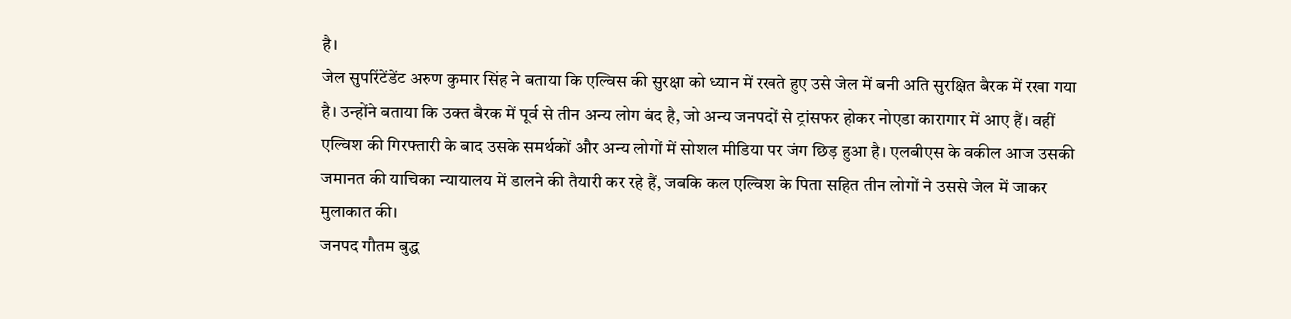है।
जेल सुपरिंटेंडेंट अरुण कुमार सिंह ने बताया कि एल्विस की सुरक्षा को ध्यान में रखते हुए उसे जेल में बनी अति सुरक्षित बैरक में रखा गया है। उन्होंने बताया कि उक्त बैरक में पूर्व से तीन अन्य लोग बंद है, जो अन्य जनपदों से ट्रांसफर होकर नोएडा कारागार में आए हैं। वहीं एल्विश की गिरफ्तारी के बाद उसके समर्थकों और अन्य लोगों में सोशल मीडिया पर जंग छिड़ हुआ है। एलबीएस के वकील आज उसकी जमानत की याचिका न्यायालय में डालने की तैयारी कर रहे हैं, जबकि कल एल्विश के पिता सहित तीन लोगों ने उससे जेल में जाकर मुलाकात की।
जनपद गौतम बुद्ध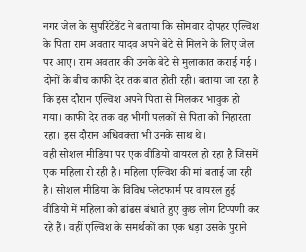नगर जेल के सुपरिंटेंडेंट ने बताया कि सोमवार दोपहर एल्विश के पिता राम अवतार यादव अपने बेटे से मिलने के लिए जेल पर आए। राम अवतार की उनके बेटे से मुलाकात कराई गई । दोनों के बीच काफी देर तक बात होती रही। बताया जा रहा है कि इस दौरान एल्विश अपने पिता से मिलकर भावुक हो गया। काफी देर तक वह भीगी पलकों से पिता को निहारता रहा। इस दौरान अधिवक्ता भी उनके साथ थे।
वही सोशल मीडिया पर एक वीडियो वायरल हो रहा है जिसमें एक महिला रो रही है। महिला एल्विश की मां बताई जा रही है। सोशल मीडिया के विविध प्लेटफार्म पर वायरल हुई वीडियो में महिला को ढांढस बंधाते हुए कुछ लोग टिप्पणी कर रहे हैं। वहीं एल्विश के समर्थकों का एक धड़ा उसके पुराने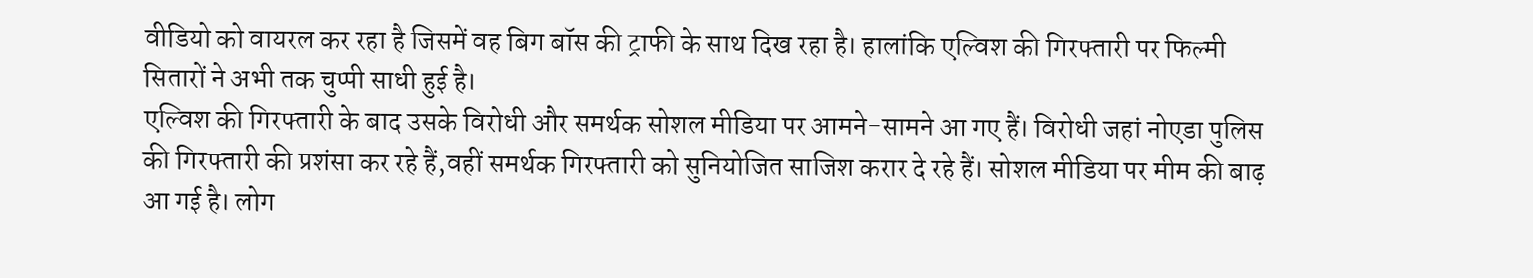वीडियो को वायरल कर रहा है जिसमें वह बिग बॉस की ट्राफी के साथ दिख रहा है। हालांकि एल्विश की गिरफ्तारी पर फिल्मी सितारों ने अभी तक चुप्पी साधी हुई है।
एल्विश की गिरफ्तारी के बाद उसके विरोधी और समर्थक सोशल मीडिया पर आमने-सामने आ गए हैं। विरोधी जहां नोएडा पुलिस की गिरफ्तारी की प्रशंसा कर रहे हैं,वहीं समर्थक गिरफ्तारी को सुनियोजित साजिश करार दे रहे हैं। सोशल मीडिया पर मीम की बाढ़ आ गई है। लोग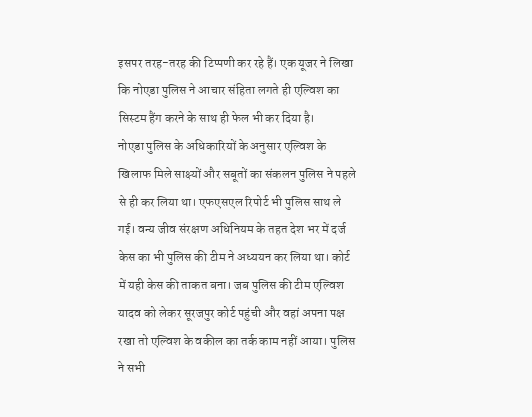इसपर तरह-तरह की टिप्पणी कर रहे हैं। एक यूजर ने लिखा कि नोएडा पुलिस ने आचार संहिता लगते ही एल्विश का सिस्टम हैंग करने के साथ ही फेल भी कर दिया है।
नोएडा पुलिस के अधिकारियों के अनुसार एल्विश के खिलाफ मिले साक्ष्यों और सबूतों का संकलन पुलिस ने पहले से ही कर लिया था। एफएसएल रिपोर्ट भी पुलिस साथ ले गई। वन्य जीव संरक्षण अधिनियम के तहत देश भर में दर्ज केस का भी पुलिस की टीम ने अध्ययन कर लिया था। कोर्ट में यही केस की ताकत बना। जब पुलिस की टीम एल्विश यादव को लेकर सूरजपुर कोर्ट पहुंची और वहां अपना पक्ष रखा तो एल्विश के वकील का तर्क काम नहीं आया। पुलिस ने सभी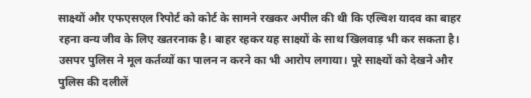साक्ष्यों और एफएसएल रिपोर्ट को कोर्ट के सामने रखकर अपील की थी कि एल्विश यादव का बाहर रहना वन्य जीव के लिए खतरनाक है। बाहर रहकर यह साक्ष्यों के साथ खिलवाड़ भी कर सकता है। उसपर पुलिस ने मूल कर्तव्यों का पालन न करने का भी आरोप लगाया। पूरे साक्ष्यों को देखने और पुलिस की दलीलें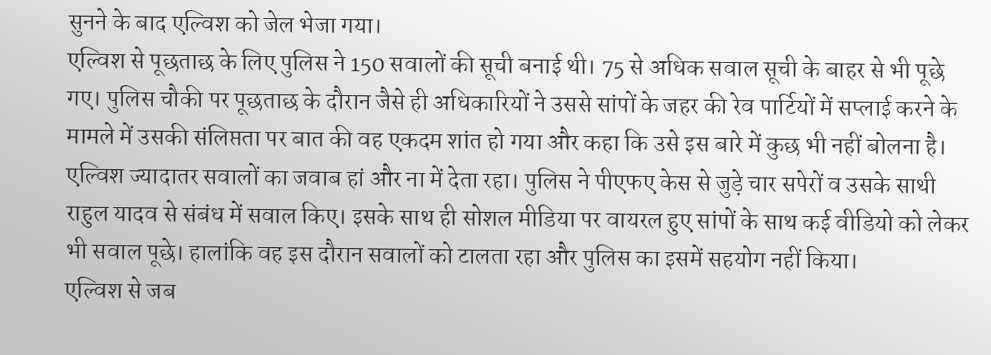सुनने के बाद एल्विश को जेल भेजा गया।
एल्विश से पूछताछ के लिए पुलिस ने 150 सवालों की सूची बनाई थी। 75 से अधिक सवाल सूची के बाहर से भी पूछे गए। पुलिस चौकी पर पूछताछ के दौरान जैसे ही अधिकारियों ने उससे सांपों के जहर की रेव पार्टियों में सप्लाई करने के मामले में उसकी संलिप्तता पर बात की वह एकदम शांत हो गया और कहा कि उसे इस बारे में कुछ भी नहीं बोलना है। एल्विश ज्यादातर सवालों का जवाब हां और ना में देता रहा। पुलिस ने पीएफए केस से जुड़े चार सपेरों व उसके साथी राहुल यादव से संबंध में सवाल किए। इसके साथ ही सोशल मीडिया पर वायरल हुए सांपों के साथ कई वीडियो को लेकर भी सवाल पूछे। हालांकि वह इस दौरान सवालों को टालता रहा और पुलिस का इसमें सहयोग नहीं किया।
एल्विश से जब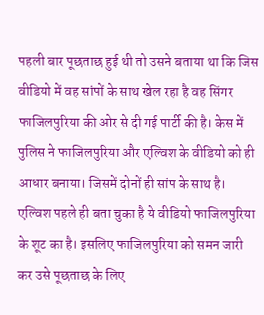पहली बार पूछताछ हुई थी तो उसने बताया था कि जिस वीडियो में वह सांपों के साथ खेल रहा है वह सिंगर फाजिलपुरिया की ओर से दी गई पार्टी की है। केस में पुलिस ने फाजिलपुरिया और एल्विश के वीडियो को ही आधार बनाया। जिसमें दोनों ही सांप के साथ है। एल्विश पहले ही बता चुका है ये वीडियो फाजिलपुरिया के शूट का है। इसलिए फाजिलपुरिया को समन जारी कर उसे पूछताछ के लिए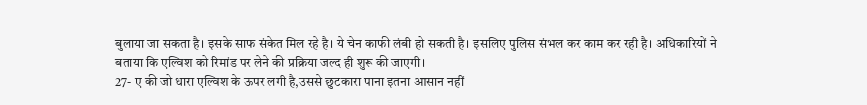बुलाया जा सकता है। इसके साफ संकेत मिल रहे है। ये चेन काफी लंबी हो सकती है। इसलिए पुलिस संभल कर काम कर रही है। अधिकारियों ने बताया कि एल्विश को रिमांड पर लेने की प्रक्रिया जल्द ही शुरू की जाएगी।
27- ए की जो धारा एल्विश के ऊपर लगी है,उससे छुटकारा पाना इतना आसान नहीं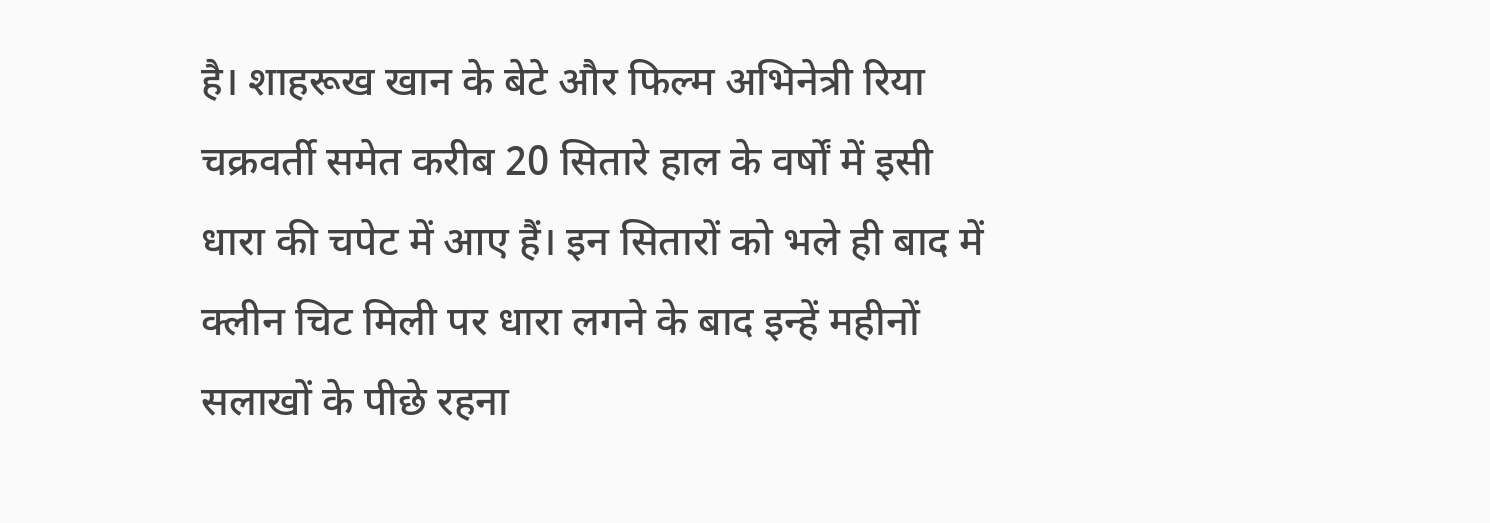है। शाहरूख खान के बेटे और फिल्म अभिनेत्री रिया चक्रवर्ती समेत करीब 20 सितारे हाल के वर्षों में इसी धारा की चपेट में आए हैं। इन सितारों को भले ही बाद में क्लीन चिट मिली पर धारा लगने के बाद इन्हें महीनों सलाखों के पीछे रहना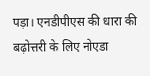पड़ा। एनडीपीएस की धारा की बढ़ोत्तरी के लिए नोएडा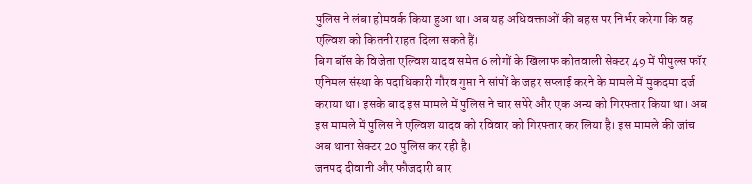पुलिस ने लंबा होमवर्क किया हुआ था। अब यह अधिवक्ताओं की बहस पर निर्भर करेगा कि वह एल्विश को कितनी राहत दिला सकते हैं।
बिग बॉस के विजेता एल्विश यादव समेत 6 लोगों के खिलाफ कोतवाली सेक्टर 49 में पीपुल्स फॉर एनिमल संस्था के पदाधिकारी गौरव गुप्ता ने सांपों के जहर सप्लाई करने के मामले में मुकदमा दर्ज कराया था। इसके बाद इस मामले में पुलिस ने चार सपेरे और एक अन्य को गिरफ्तार किया था। अब इस मामले में पुलिस ने एल्विश यादव को रविवार को गिरफ्तार कर लिया है। इस मामले की जांच अब थाना सेक्टर 20 पुलिस कर रही है।
जनपद दीवानी और फौजदारी बार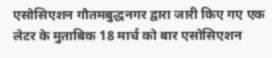एसोसिएशन गौतमबुद्धनगर द्वारा जारी किए गए एक लेटर के मुताबिक 18 मार्च को बार एसोसिएशन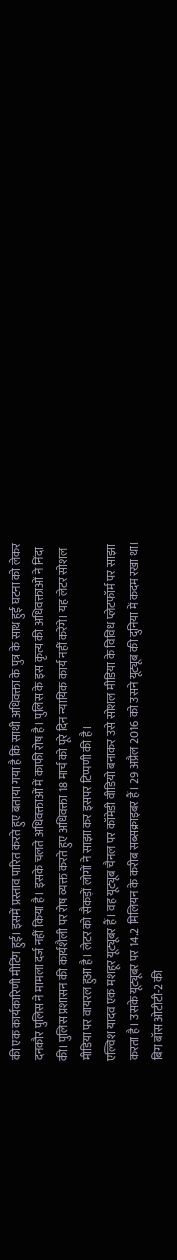की एक कार्यकारिणी मीटिंग हुई। इसमें प्रस्ताव पारित करते हुए बताया गया है कि साथी अधिवक्ता के पुत्र के साथ हुई घटना को लेकर दनकौर पुलिस ने मामला दर्ज नहीं किया है। इसके चलते अधिवक्ताओं में काफी रोष है। पुलिस के इस कृत्य की अधिवक्ताओं ने निंदा की। पुलिस प्रशासन की कार्यशैली पर रोष व्यक्त करते हुए अधिवक्ता 18 मार्च को पूरे दिन न्यायिक कार्य नहीं करेंगे। यह लेटर सोशल मीडिया पर वायरल हुआ है। लेटर को सैकड़ों लोगों ने साझा कर इसपर टिप्पणी की है।
एल्विश यादव एक मशहूर यूट्यूबर हैं। वह यूट्यूब चैनल पर कॉमेडी वीडियो बनाकर उसे सोशल मीडिया के विविध प्लेटफॉर्म पर साझा करता है। उसके यूट्यूबर पर 14.2 मिलियन के करीब सब्सक्राइबर हैं। 29 अप्रैल 2016 को उसने यूट्यूब की दुनिया में कदम रखा था। बिग बॉस ओटीटी-2 की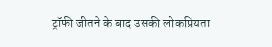ट्रॉफी जीतने के बाद उसकी लोकप्रियता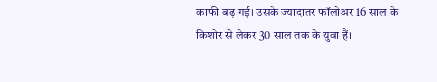काफी बढ़ गई। उसके ज्यादातर फॉलोअर 16 साल के किशोर से लेकर 30 साल तक के युवा हैं।